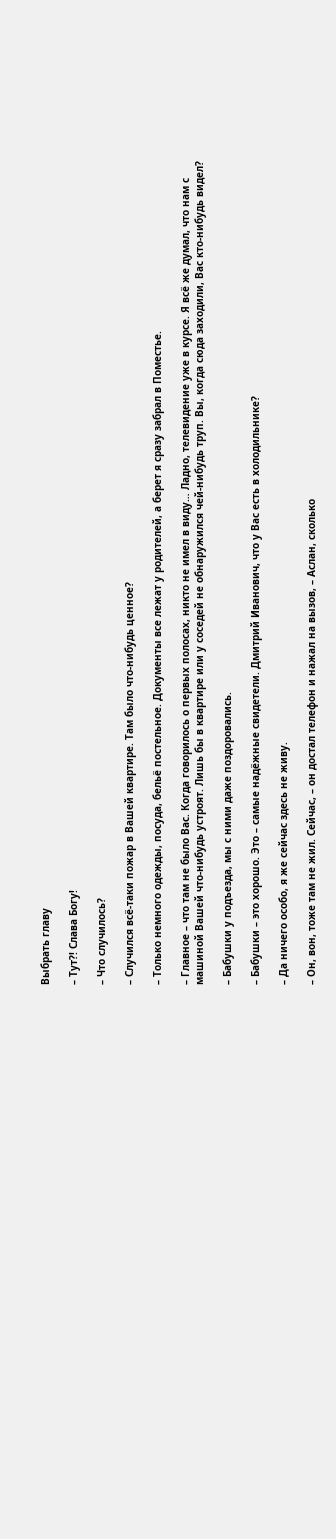Выбрать главу

– Тут?! Слава Богу!

– Что случилось?

– Случился всё-таки пожар в Вашей квартире. Там было что-нибудь ценное?

– Только немного одежды, посуда, бельё постельное. Документы все лежат у родителей, а берет я сразу забрал в Поместье.

– Главное – что там не было Вас. Когда говорилось о первых полосах, никто не имел в виду… Ладно, телевидение уже в курсе. Я всё же думал, что нам с машиной Вашей что-нибудь устроят. Лишь бы в квартире или у соседей не обнаружился чей-нибудь труп. Вы, когда сюда заходили, Вас кто-нибудь видел?

– Бабушки у подъезда, мы с ними даже поздоровались.

– Бабушки – это хорошо. Это – самые надёжные свидетели. Дмитрий Иванович, что у Вас есть в холодильнике?

– Да ничего особо, я же сейчас здесь не живу.

– Он, вон, тоже там не жил. Сейчас, – он достал телефон и нажал на вызов, – Аслан, сколько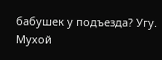бабушек у подъезда? Угу. Мухой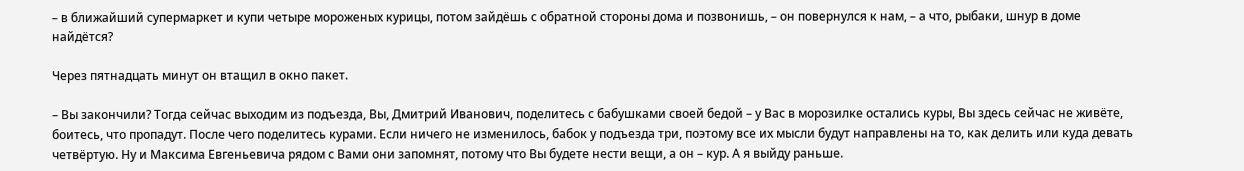– в ближайший супермаркет и купи четыре мороженых курицы, потом зайдёшь с обратной стороны дома и позвонишь, – он повернулся к нам, – а что, рыбаки, шнур в доме найдётся?

Через пятнадцать минут он втащил в окно пакет.

– Вы закончили? Тогда сейчас выходим из подъезда, Вы, Дмитрий Иванович, поделитесь с бабушками своей бедой – у Вас в морозилке остались куры, Вы здесь сейчас не живёте, боитесь, что пропадут. После чего поделитесь курами. Если ничего не изменилось, бабок у подъезда три, поэтому все их мысли будут направлены на то, как делить или куда девать четвёртую. Ну и Максима Евгеньевича рядом с Вами они запомнят, потому что Вы будете нести вещи, а он – кур. А я выйду раньше.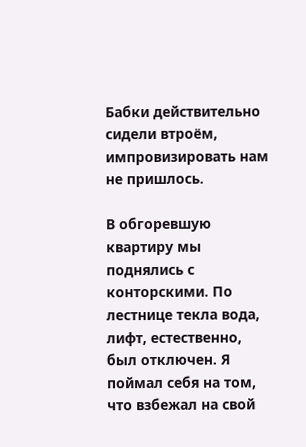Бабки действительно сидели втроём, импровизировать нам не пришлось.

В обгоревшую квартиру мы поднялись с конторскими. По лестнице текла вода, лифт, естественно, был отключен. Я поймал себя на том, что взбежал на свой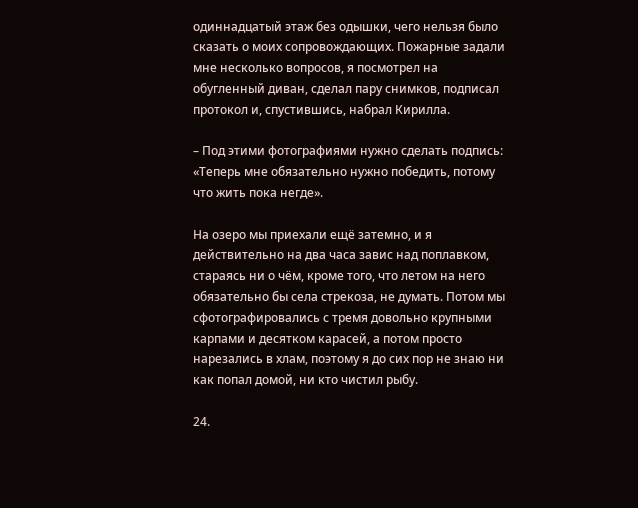одиннадцатый этаж без одышки, чего нельзя было сказать о моих сопровождающих. Пожарные задали мне несколько вопросов, я посмотрел на обугленный диван, сделал пару снимков, подписал протокол и, спустившись, набрал Кирилла.

– Под этими фотографиями нужно сделать подпись: «Теперь мне обязательно нужно победить, потому что жить пока негде».

На озеро мы приехали ещё затемно, и я действительно на два часа завис над поплавком, стараясь ни о чём, кроме того, что летом на него обязательно бы села стрекоза, не думать. Потом мы сфотографировались с тремя довольно крупными карпами и десятком карасей, а потом просто нарезались в хлам, поэтому я до сих пор не знаю ни как попал домой, ни кто чистил рыбу.

24.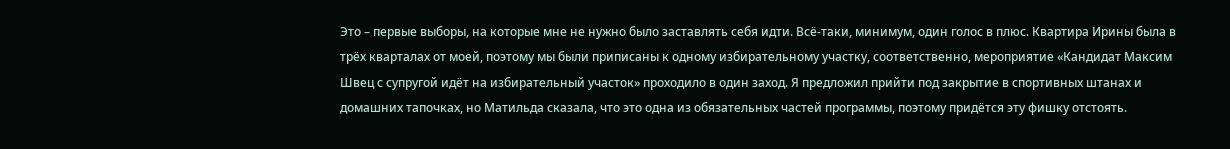Это – первые выборы, на которые мне не нужно было заставлять себя идти. Всё-таки, минимум, один голос в плюс. Квартира Ирины была в трёх кварталах от моей, поэтому мы были приписаны к одному избирательному участку, соответственно, мероприятие «Кандидат Максим Швец с супругой идёт на избирательный участок» проходило в один заход. Я предложил прийти под закрытие в спортивных штанах и домашних тапочках, но Матильда сказала, что это одна из обязательных частей программы, поэтому придётся эту фишку отстоять.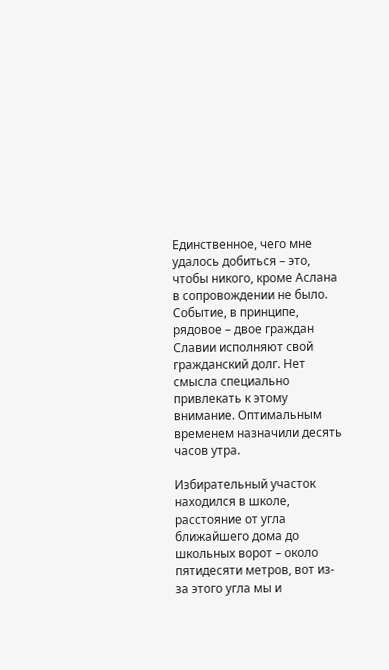Единственное, чего мне удалось добиться – это, чтобы никого, кроме Аслана в сопровождении не было. Событие, в принципе, рядовое – двое граждан Славии исполняют свой гражданский долг. Нет смысла специально привлекать к этому внимание. Оптимальным временем назначили десять часов утра.

Избирательный участок находился в школе, расстояние от угла ближайшего дома до школьных ворот – около пятидесяти метров, вот из-за этого угла мы и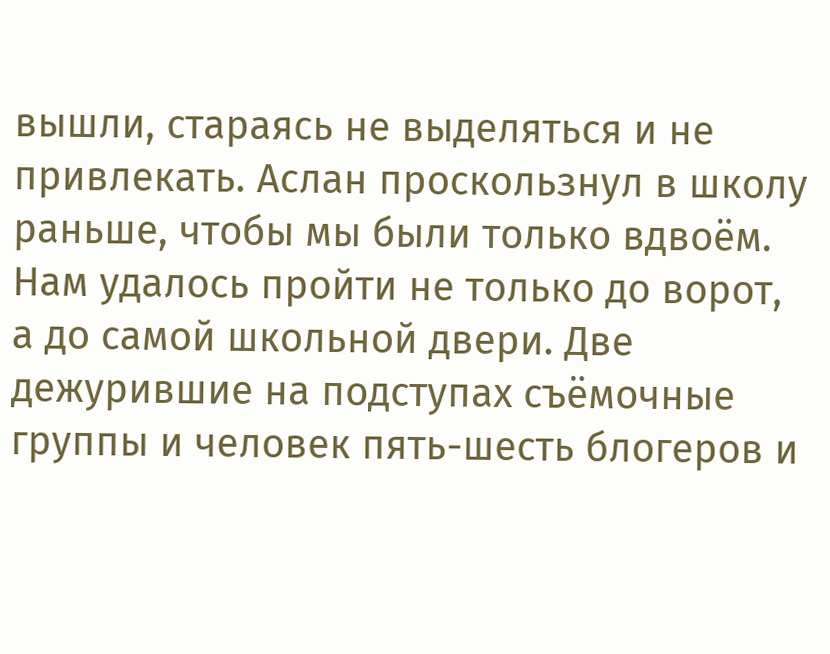вышли, стараясь не выделяться и не привлекать. Аслан проскользнул в школу раньше, чтобы мы были только вдвоём. Нам удалось пройти не только до ворот, а до самой школьной двери. Две дежурившие на подступах съёмочные группы и человек пять-шесть блогеров и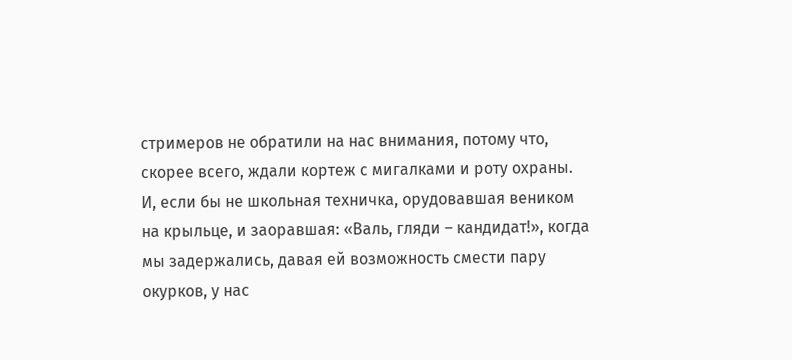стримеров не обратили на нас внимания, потому что, скорее всего, ждали кортеж с мигалками и роту охраны. И, если бы не школьная техничка, орудовавшая веником на крыльце, и заоравшая: «Валь, гляди – кандидат!», когда мы задержались, давая ей возможность смести пару окурков, у нас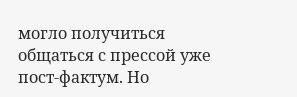могло получиться общаться с прессой уже пост-фактум. Но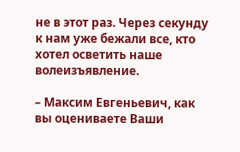не в этот раз. Через секунду к нам уже бежали все, кто хотел осветить наше волеизъявление.

– Максим Евгеньевич, как вы оцениваете Ваши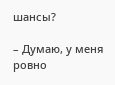шансы?

– Думаю, у меня ровно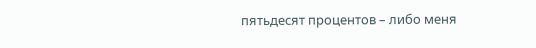пятьдесят процентов – либо меня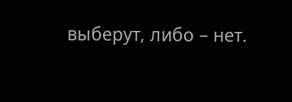выберут, либо – нет.